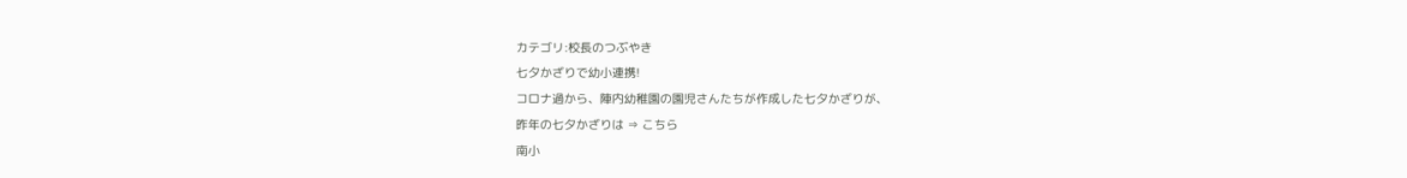カテゴリ:校長のつぶやき
七夕かざりで幼小連携!
コロナ過から、陣内幼稚園の園児さんたちが作成した七夕かざりが、
昨年の七夕かざりは ⇒ こちら
南小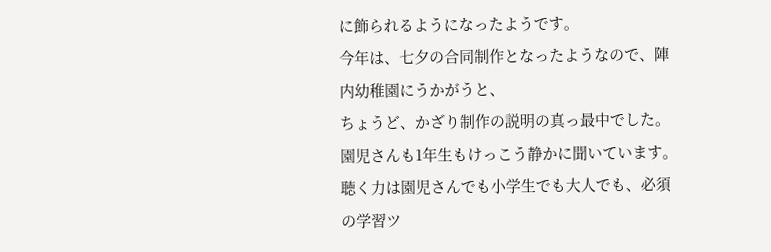に飾られるようになったようです。
今年は、七夕の合同制作となったようなので、陣内幼稚園にうかがうと、
ちょうど、かざり制作の説明の真っ最中でした。
園児さんも1年生もけっこう静かに聞いています。
聴く力は園児さんでも小学生でも大人でも、必須の学習ツ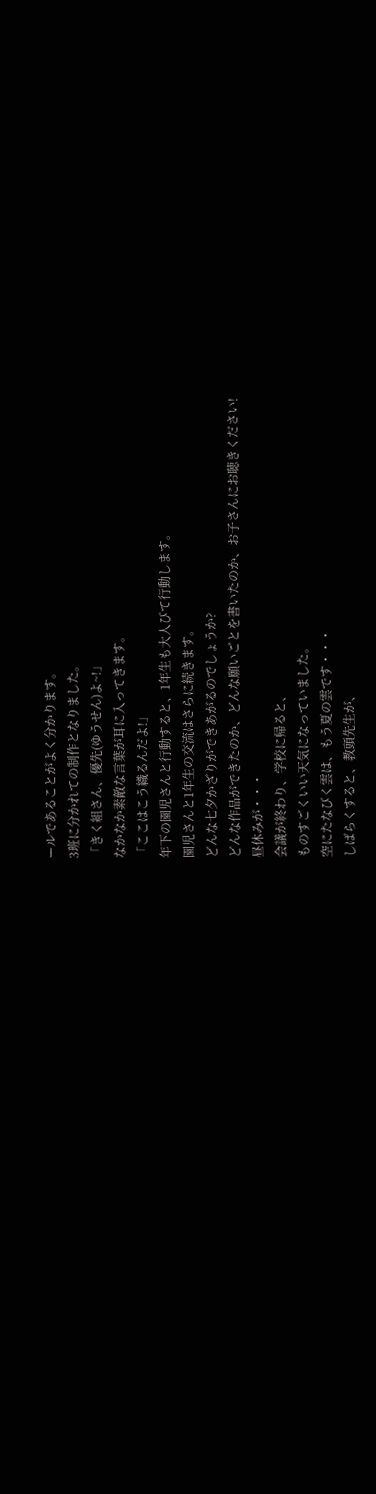ールであることがよく分かります。
3班に分かれての制作となりました。
「きく組さん、優先(ゆうせん)よ~!」
なかなか素敵な言葉が耳に入ってきます。
「ここはこう織るんだよ!」
年下の園児さんと行動すると、1年生も大人びて行動します。
園児さんと1年生の交流はさらに続きます。
どんな七夕かざりができあがるのでしょうか?
どんな作品ができたのか、どんな願いごとを書いたのか、お子さんにお聴きください!
昼休みが・・・
会議が終わり、学校に帰ると、
ものすごくいい天気になっていました。
空にたなびく雲は、もう夏の雲です・・・
しばらくすると、教頭先生が、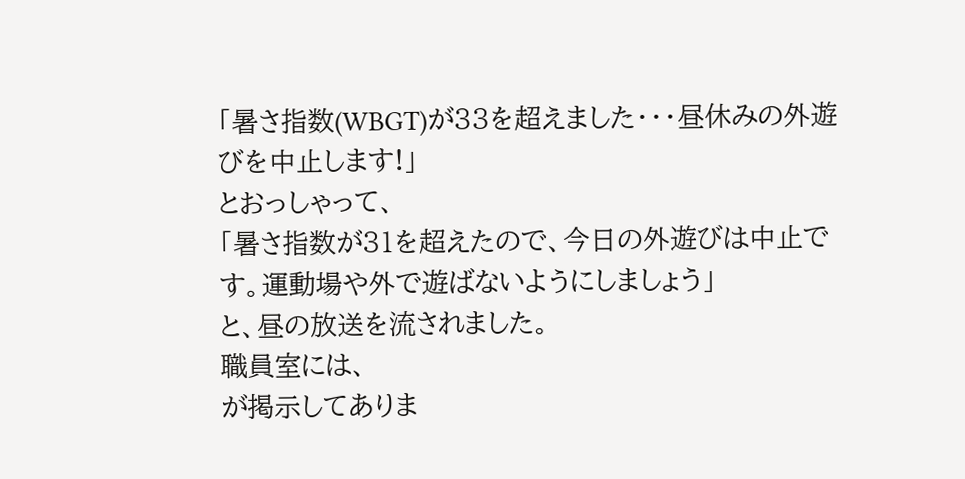「暑さ指数(WBGT)が33を超えました・・・昼休みの外遊びを中止します!」
とおっしゃって、
「暑さ指数が31を超えたので、今日の外遊びは中止です。運動場や外で遊ばないようにしましょう」
と、昼の放送を流されました。
職員室には、
が掲示してありま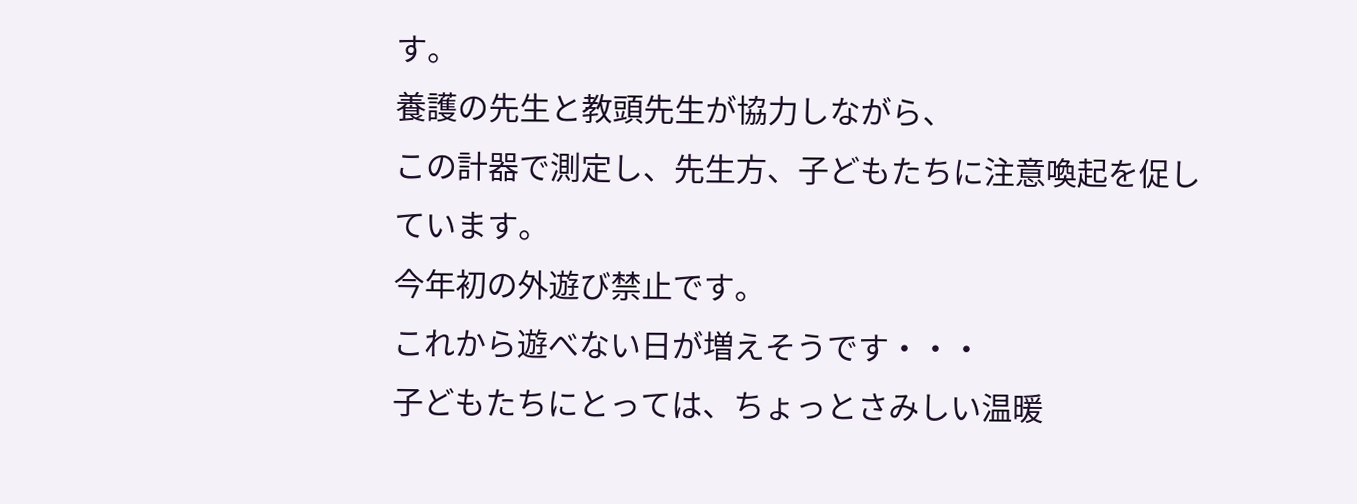す。
養護の先生と教頭先生が協力しながら、
この計器で測定し、先生方、子どもたちに注意喚起を促しています。
今年初の外遊び禁止です。
これから遊べない日が増えそうです・・・
子どもたちにとっては、ちょっとさみしい温暖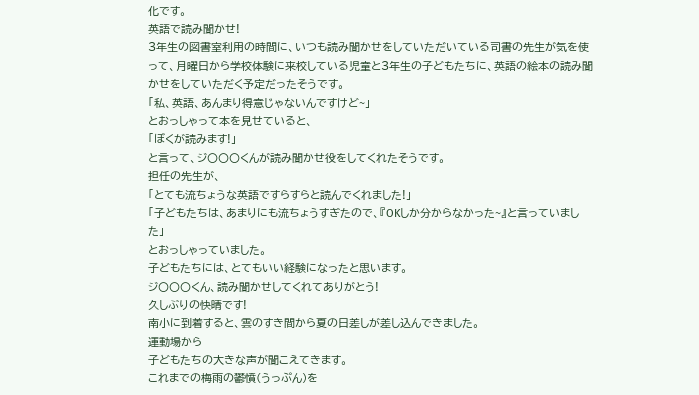化です。
英語で読み聞かせ!
3年生の図書室利用の時間に、いつも読み聞かせをしていただいている司書の先生が気を使って、月曜日から学校体験に来校している児童と3年生の子どもたちに、英語の絵本の読み聞かせをしていただく予定だったそうです。
「私、英語、あんまり得意じゃないんですけど~」
とおっしゃって本を見せていると、
「ぼくが読みます!」
と言って、ジ〇〇〇くんが読み聞かせ役をしてくれたそうです。
担任の先生が、
「とても流ちょうな英語ですらすらと読んでくれました!」
「子どもたちは、あまりにも流ちょうすぎたので、『OKしか分からなかった~』と言っていました」
とおっしゃっていました。
子どもたちには、とてもいい経験になったと思います。
ジ〇〇〇くん、読み聞かせしてくれてありがとう!
久しぶりの快晴です!
南小に到着すると、雲のすき間から夏の日差しが差し込んできました。
運動場から
子どもたちの大きな声が聞こえてきます。
これまでの梅雨の鬱憤(うっぷん)を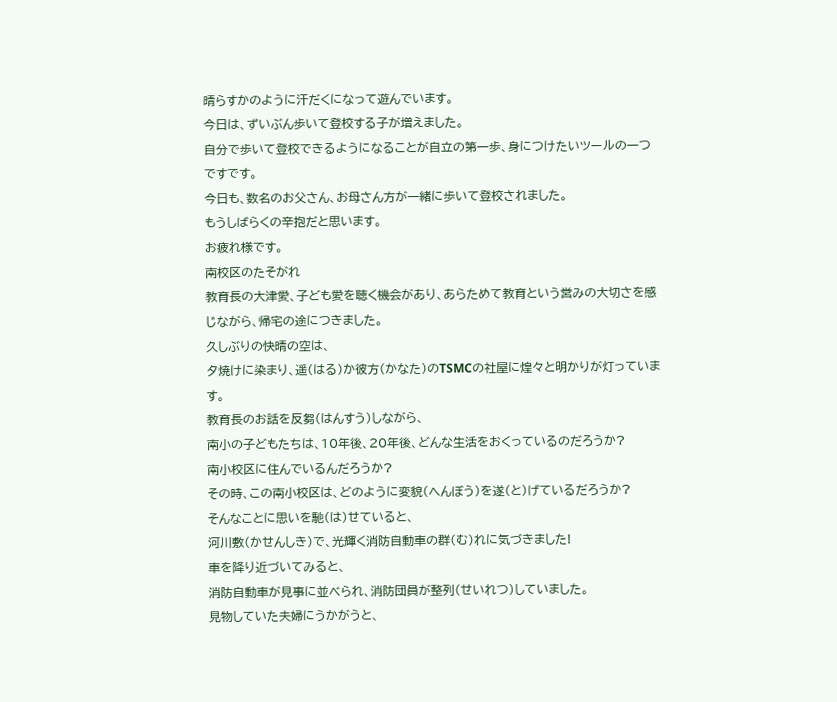晴らすかのように汗だくになって遊んでいます。
今日は、ずいぶん歩いて登校する子が増えました。
自分で歩いて登校できるようになることが自立の第一歩、身につけたいツールの一つですです。
今日も、数名のお父さん、お母さん方が一緒に歩いて登校されました。
もうしばらくの辛抱だと思います。
お疲れ様です。
南校区のたそがれ
教育長の大津愛、子ども愛を聴く機会があり、あらためて教育という営みの大切さを感じながら、帰宅の途につきました。
久しぶりの快晴の空は、
夕焼けに染まり、遥(はる)か彼方(かなた)のTSMCの社屋に煌々と明かりが灯っています。
教育長のお話を反芻(はんすう)しながら、
南小の子どもたちは、10年後、20年後、どんな生活をおくっているのだろうか?
南小校区に住んでいるんだろうか?
その時、この南小校区は、どのように変貌(へんぼう)を遂(と)げているだろうか?
そんなことに思いを馳(は)せていると、
河川敷(かせんしき)で、光輝く消防自動車の群(む)れに気づきました!
車を降り近づいてみると、
消防自動車が見事に並べられ、消防団員が整列(せいれつ)していました。
見物していた夫婦にうかがうと、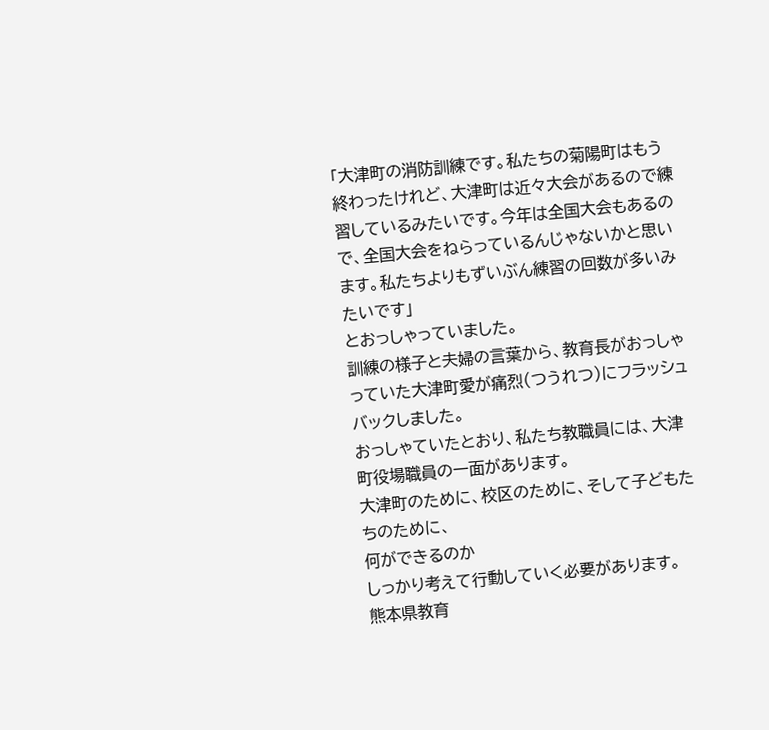「大津町の消防訓練です。私たちの菊陽町はもう終わったけれど、大津町は近々大会があるので練習しているみたいです。今年は全国大会もあるので、全国大会をねらっているんじゃないかと思います。私たちよりもずいぶん練習の回数が多いみたいです」
とおっしゃっていました。
訓練の様子と夫婦の言葉から、教育長がおっしゃっていた大津町愛が痛烈(つうれつ)にフラッシュバックしました。
おっしゃていたとおり、私たち教職員には、大津町役場職員の一面があります。
大津町のために、校区のために、そして子どもたちのために、
何ができるのか
しっかり考えて行動していく必要があります。
熊本県教育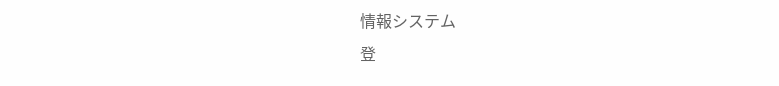情報システム
登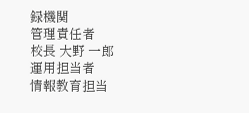録機関
管理責任者
校長 大野 一郎
運用担当者
情報教育担当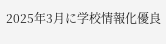2025年3月に学校情報化優良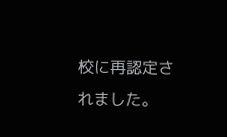校に再認定されました。